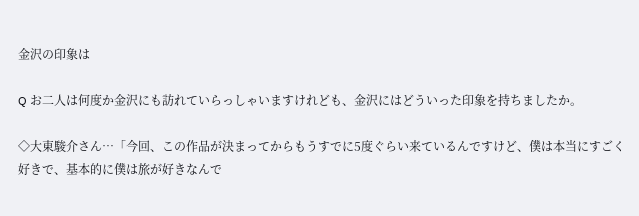金沢の印象は

Q お二人は何度か金沢にも訪れていらっしゃいますけれども、金沢にはどういった印象を持ちましたか。

◇大東駿介さん…「今回、この作品が決まってからもうすでに5度ぐらい来ているんですけど、僕は本当にすごく好きで、基本的に僕は旅が好きなんで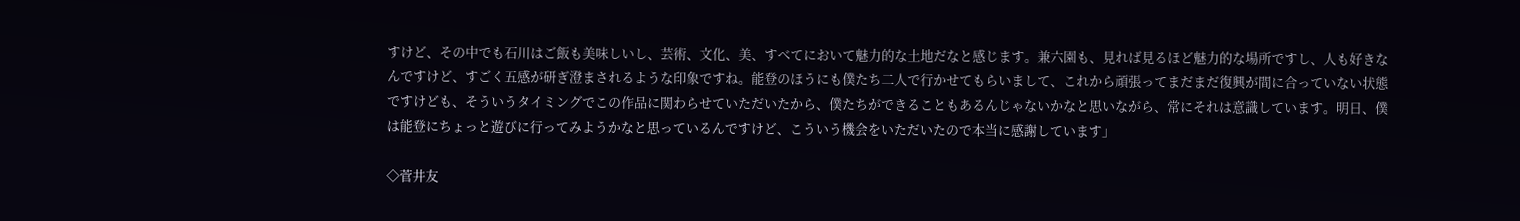すけど、その中でも石川はご飯も美味しいし、芸術、文化、美、すべてにおいて魅力的な土地だなと感じます。兼六園も、見れば見るほど魅力的な場所ですし、人も好きなんですけど、すごく五感が研ぎ澄まされるような印象ですね。能登のほうにも僕たち二人で行かせてもらいまして、これから頑張ってまだまだ復興が間に合っていない状態ですけども、そういうタイミングでこの作品に関わらせていただいたから、僕たちができることもあるんじゃないかなと思いながら、常にそれは意識しています。明日、僕は能登にちょっと遊びに行ってみようかなと思っているんですけど、こういう機会をいただいたので本当に感謝しています」

◇菅井友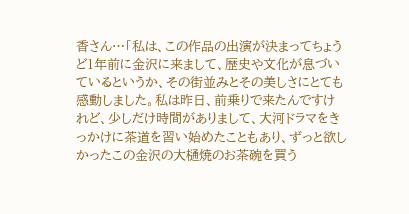香さん…「私は、この作品の出演が決まってちょうど1年前に金沢に来まして、歴史や文化が息づいているというか、その街並みとその美しさにとても感動しました。私は昨日、前乗りで来たんですけれど、少しだけ時間がありまして、大河ドラマをきっかけに茶道を習い始めたこともあり、ずっと欲しかったこの金沢の大樋焼のお茶碗を買う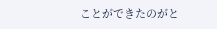ことができたのがと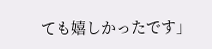ても嬉しかったです」